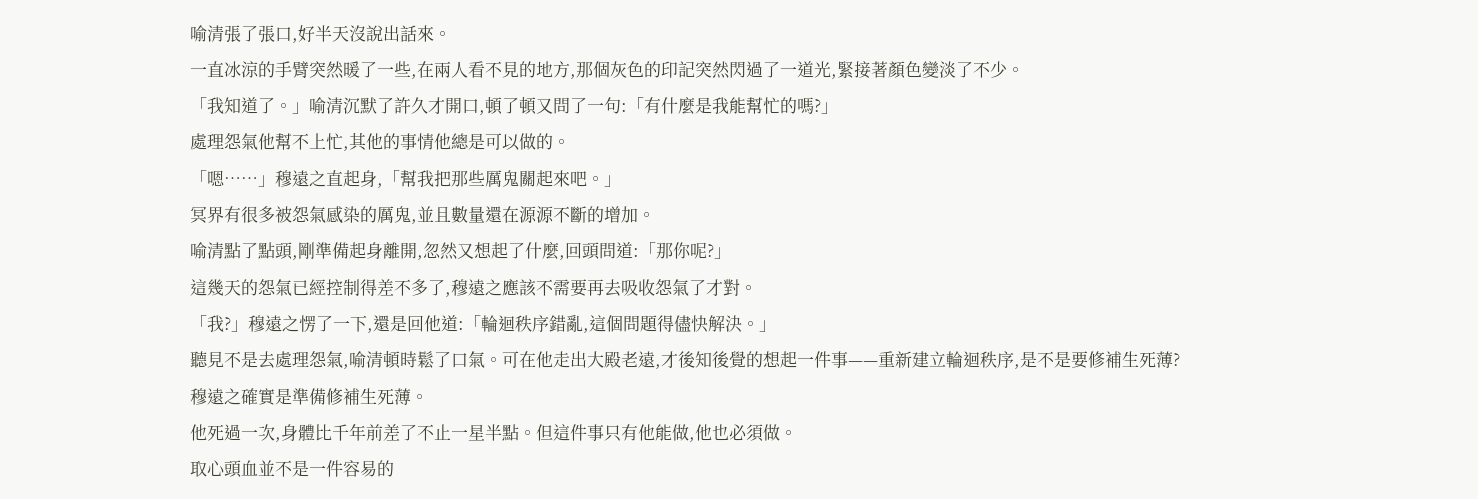喻清張了張口,好半天沒說出話來。
一直冰涼的手臂突然暖了一些,在兩人看不見的地方,那個灰色的印記突然閃過了一道光,緊接著顏色變淡了不少。
「我知道了。」喻清沉默了許久才開口,頓了頓又問了一句:「有什麼是我能幫忙的嗎?」
處理怨氣他幫不上忙,其他的事情他總是可以做的。
「嗯……」穆遠之直起身,「幫我把那些厲鬼關起來吧。」
冥界有很多被怨氣感染的厲鬼,並且數量還在源源不斷的增加。
喻清點了點頭,剛準備起身離開,忽然又想起了什麼,回頭問道:「那你呢?」
這幾天的怨氣已經控制得差不多了,穆遠之應該不需要再去吸收怨氣了才對。
「我?」穆遠之愣了一下,還是回他道:「輪迴秩序錯亂,這個問題得儘快解決。」
聽見不是去處理怨氣,喻清頓時鬆了口氣。可在他走出大殿老遠,才後知後覺的想起一件事——重新建立輪迴秩序,是不是要修補生死薄?
穆遠之確實是準備修補生死薄。
他死過一次,身體比千年前差了不止一星半點。但這件事只有他能做,他也必須做。
取心頭血並不是一件容易的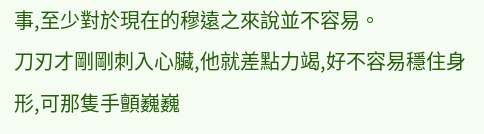事,至少對於現在的穆遠之來說並不容易。
刀刃才剛剛刺入心臟,他就差點力竭,好不容易穩住身形,可那隻手顫巍巍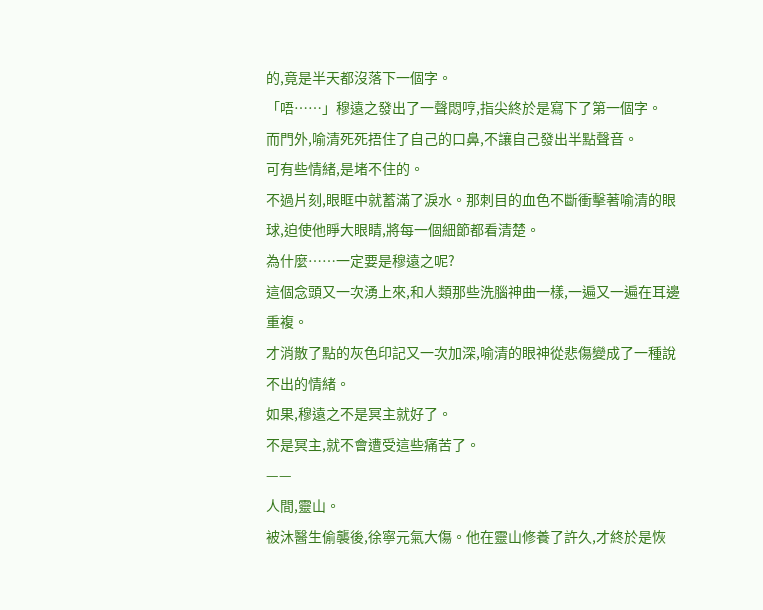的,竟是半天都沒落下一個字。
「唔……」穆遠之發出了一聲悶哼,指尖終於是寫下了第一個字。
而門外,喻清死死捂住了自己的口鼻,不讓自己發出半點聲音。
可有些情緒,是堵不住的。
不過片刻,眼眶中就蓄滿了淚水。那刺目的血色不斷衝擊著喻清的眼球,迫使他睜大眼睛,將每一個細節都看清楚。
為什麼……一定要是穆遠之呢?
這個念頭又一次湧上來,和人類那些洗腦神曲一樣,一遍又一遍在耳邊重複。
才消散了點的灰色印記又一次加深,喻清的眼神從悲傷變成了一種說不出的情緒。
如果,穆遠之不是冥主就好了。
不是冥主,就不會遭受這些痛苦了。
——
人間,靈山。
被沐醫生偷襲後,徐寧元氣大傷。他在靈山修養了許久,才終於是恢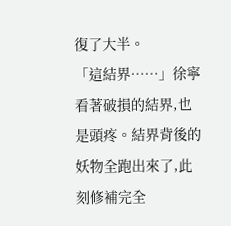復了大半。
「這結界……」徐寧看著破損的結界,也是頭疼。結界背後的妖物全跑出來了,此刻修補完全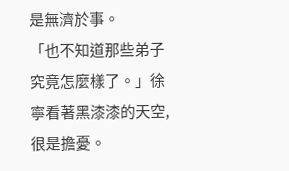是無濟於事。
「也不知道那些弟子究竟怎麼樣了。」徐寧看著黑漆漆的天空,很是擔憂。